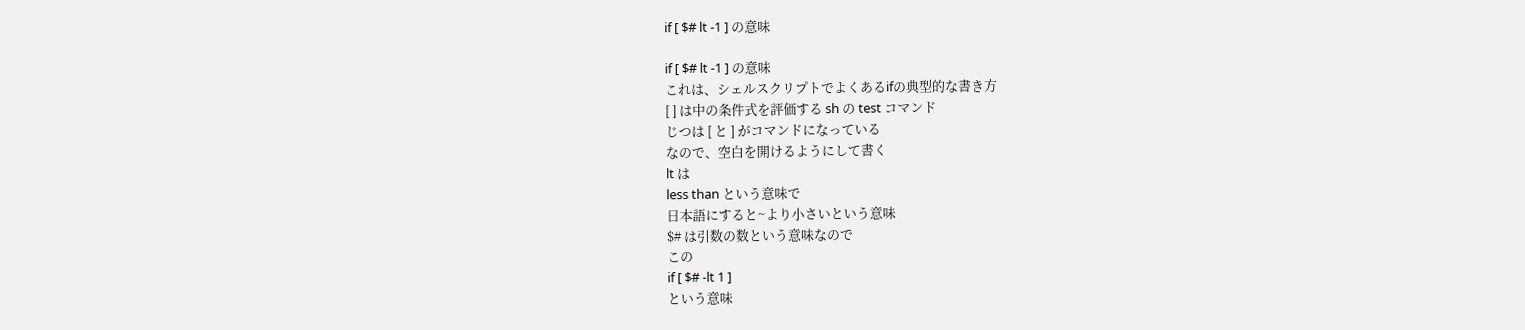if [ $# lt -1 ] の意味

if [ $# lt -1 ] の意味
これは、シェルスクリプトでよくあるifの典型的な書き方
[ ] は中の条件式を評価する sh の test コマンド
じつは [ と ] がコマンドになっている
なので、空白を開けるようにして書く
lt は
less than という意味で
日本語にすると~より小さいという意味
$# は引数の数という意味なので
この
if [ $# -lt 1 ]
という意味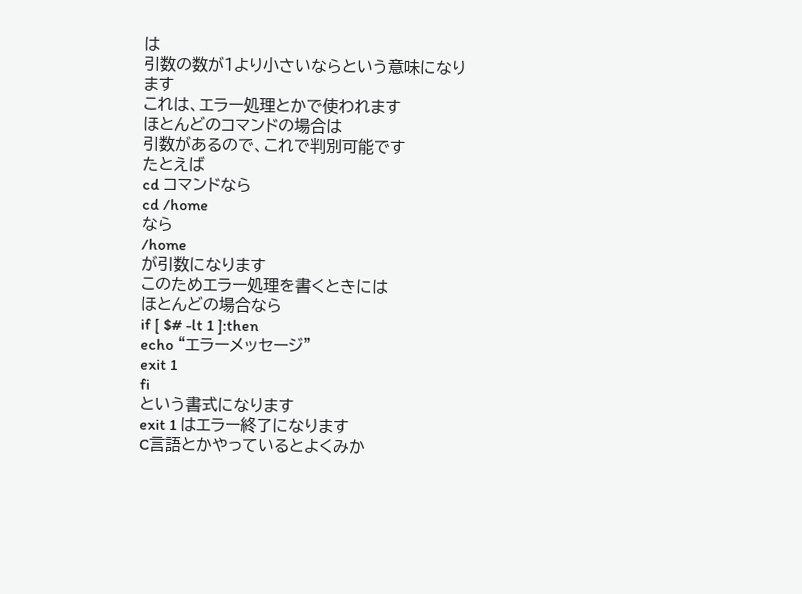は
引数の数が1より小さいならという意味になります
これは、エラー処理とかで使われます
ほとんどのコマンドの場合は
引数があるので、これで判別可能です
たとえば
cd コマンドなら
cd /home
なら
/home
が引数になります
このためエラー処理を書くときには
ほとんどの場合なら
if [ $# -lt 1 ]:then
echo “エラーメッセージ”
exit 1
fi
という書式になります
exit 1 はエラー終了になります
C言語とかやっているとよくみか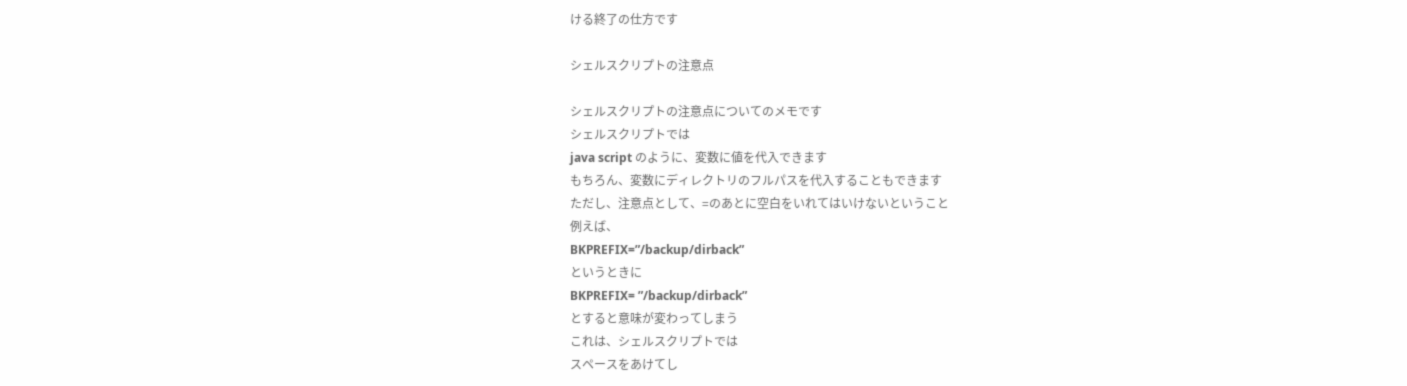ける終了の仕方です

シェルスクリプトの注意点

シェルスクリプトの注意点についてのメモです
シェルスクリプトでは
java script のように、変数に値を代入できます
もちろん、変数にディレクトリのフルパスを代入することもできます
ただし、注意点として、=のあとに空白をいれてはいけないということ
例えば、
BKPREFIX=”/backup/dirback”
というときに
BKPREFIX= ”/backup/dirback”
とすると意味が変わってしまう
これは、シェルスクリプトでは
スペースをあけてし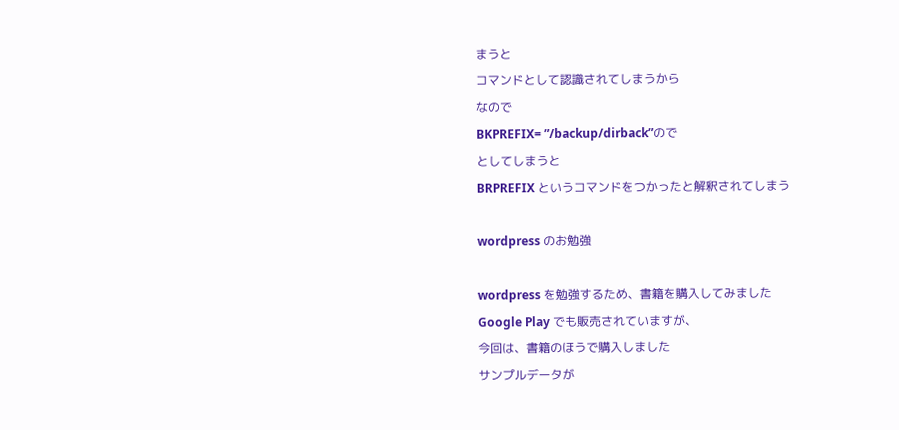まうと
コマンドとして認識されてしまうから
なので
BKPREFIX= ”/backup/dirback”ので
としてしまうと
BRPREFIX というコマンドをつかったと解釈されてしまう

wordpress のお勉強

wordpress を勉強するため、書籍を購入してみました
Google Play でも販売されていますが、
今回は、書籍のほうで購入しました
サンプルデータが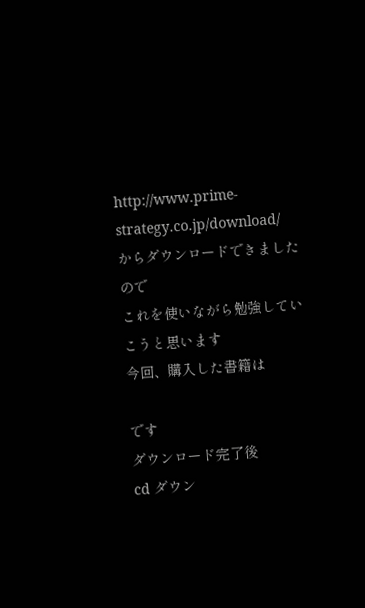http://www.prime-strategy.co.jp/download/
からダウンロードできましたので
これを使いながら勉強していこうと思います
今回、購入した書籍は

です
ダウンロード完了後
cd ダウン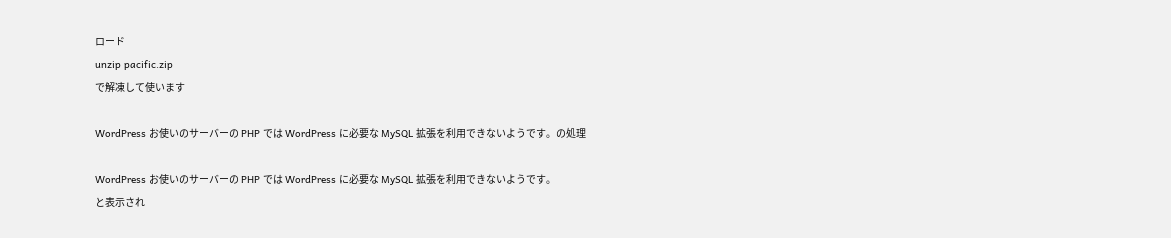ロード
unzip pacific.zip
で解凍して使います

WordPress お使いのサーバーの PHP では WordPress に必要な MySQL 拡張を利用できないようです。の処理

WordPress お使いのサーバーの PHP では WordPress に必要な MySQL 拡張を利用できないようです。
と表示され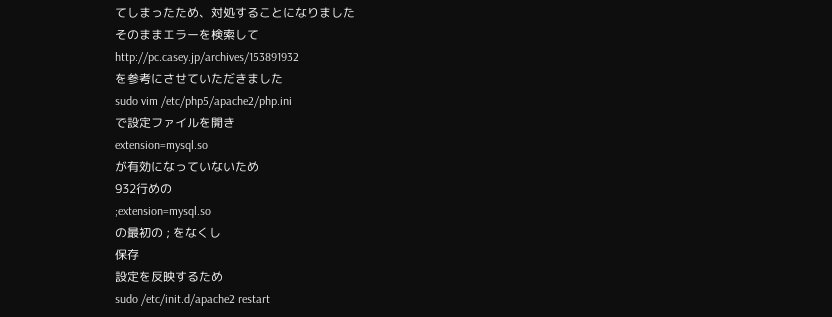てしまったため、対処することになりました
そのままエラーを検索して
http://pc.casey.jp/archives/153891932
を参考にさせていただきました
sudo vim /etc/php5/apache2/php.ini
で設定ファイルを開き
extension=mysql.so
が有効になっていないため
932行めの
;extension=mysql.so
の最初の ; をなくし
保存
設定を反映するため
sudo /etc/init.d/apache2 restart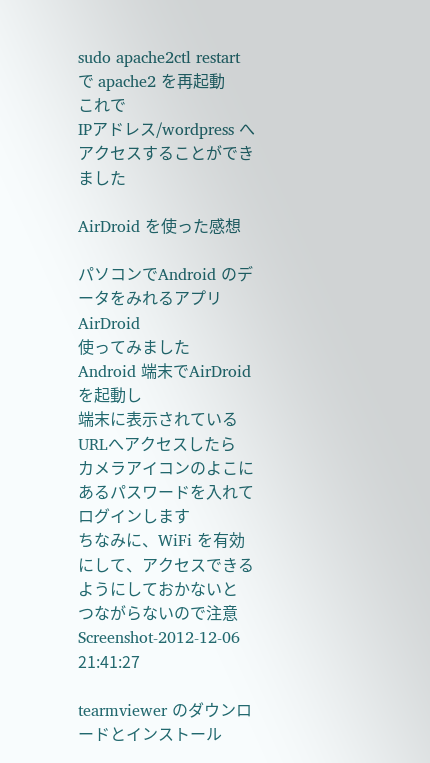sudo apache2ctl restart
で apache2 を再起動
これで
IPアドレス/wordpress へアクセスすることができました

AirDroid を使った感想

パソコンでAndroid のデータをみれるアプリ
AirDroid
使ってみました
Android 端末でAirDroid を起動し
端末に表示されているURLへアクセスしたら
カメラアイコンのよこにあるパスワードを入れて
ログインします
ちなみに、WiFi を有効にして、アクセスできるようにしておかないと
つながらないので注意
Screenshot-2012-12-06 21:41:27

tearmviewer のダウンロードとインストール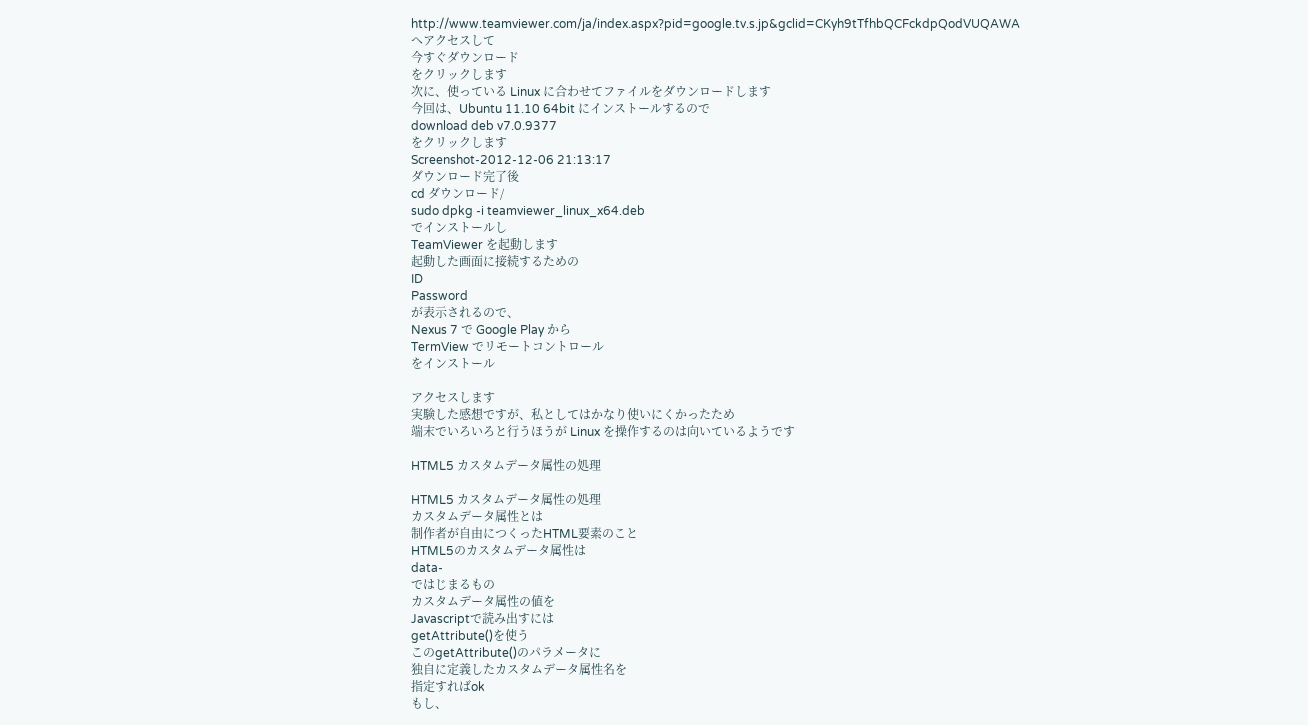http://www.teamviewer.com/ja/index.aspx?pid=google.tv.s.jp&gclid=CKyh9tTfhbQCFckdpQodVUQAWA
へアクセスして
今すぐダウンロード
をクリックします
次に、使っている Linux に合わせてファイルをダウンロードします
今回は、Ubuntu 11.10 64bit にインストールするので
download deb v7.0.9377
をクリックします
Screenshot-2012-12-06 21:13:17
ダウンロード完了後
cd ダウンロード/
sudo dpkg -i teamviewer_linux_x64.deb
でインストールし
TeamViewer を起動します
起動した画面に接続するための
ID
Password
が表示されるので、
Nexus 7 で Google Play から
TermView でリモートコントロール
をインストール

アクセスします
実験した感想ですが、私としてはかなり使いにくかったため
端末でいろいろと行うほうが Linux を操作するのは向いているようです

HTML5 カスタムデータ属性の処理

HTML5 カスタムデータ属性の処理
カスタムデータ属性とは
制作者が自由につくったHTML要素のこと
HTML5のカスタムデータ属性は
data-
ではじまるもの
カスタムデータ属性の値を
Javascriptで読み出すには
getAttribute()を使う
このgetAttribute()のパラメータに
独自に定義したカスタムデータ属性名を
指定すればok
もし、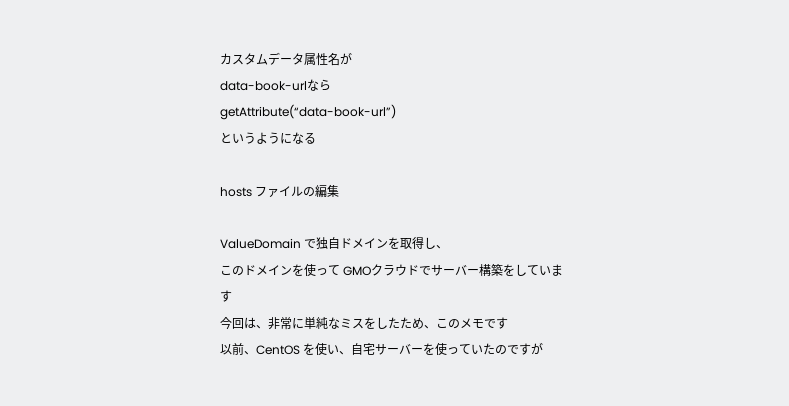カスタムデータ属性名が
data-book-urlなら
getAttribute(“data-book-url”)
というようになる

hosts ファイルの編集

ValueDomain で独自ドメインを取得し、
このドメインを使って GMOクラウドでサーバー構築をしています
今回は、非常に単純なミスをしたため、このメモです
以前、CentOS を使い、自宅サーバーを使っていたのですが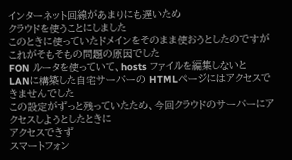インターネット回線があまりにも遅いため
クラウドを使うことにしました
このときに使っていたドメインをそのまま使おうとしたのですが
これがそもそもの問題の原因でした
FON ルータを使っていて、hosts ファイルを編集しないと
LANに構築した自宅サーバーの HTMLページにはアクセスできませんでした
この設定がずっと残っていたため、今回クラウドのサーバーにアクセスしようとしたときに
アクセスできず
スマートフォン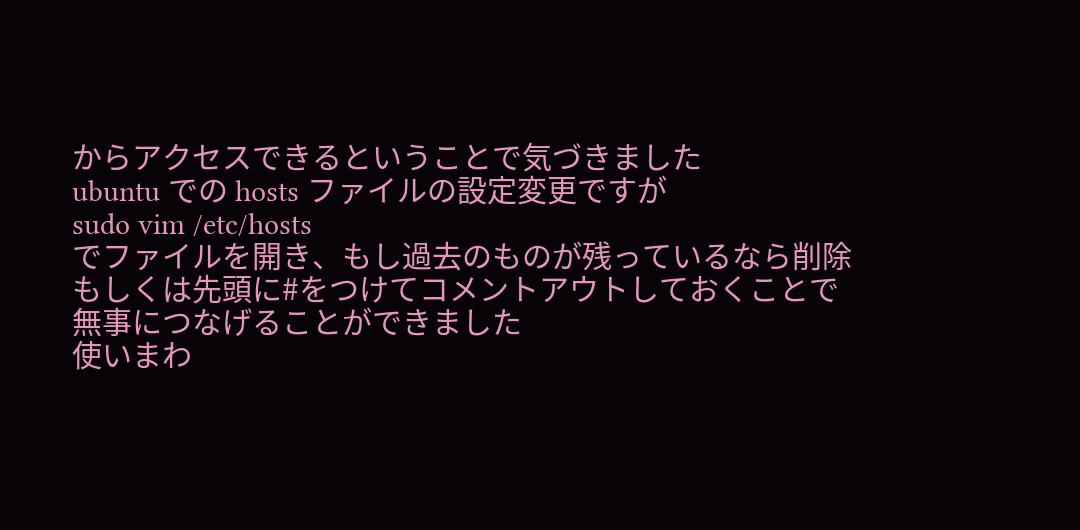からアクセスできるということで気づきました
ubuntu での hosts ファイルの設定変更ですが
sudo vim /etc/hosts
でファイルを開き、もし過去のものが残っているなら削除
もしくは先頭に#をつけてコメントアウトしておくことで
無事につなげることができました
使いまわ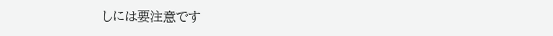しには要注意です